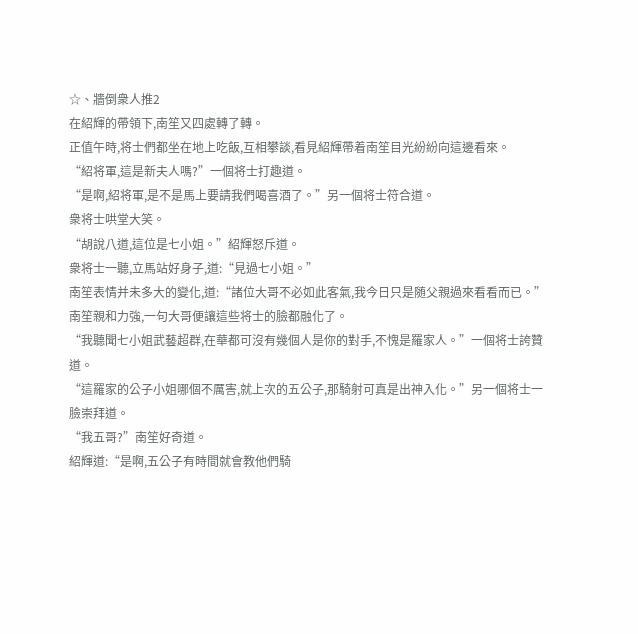☆、牆倒衆人推2
在紹輝的帶領下,南笙又四處轉了轉。
正值午時,将士們都坐在地上吃飯,互相攀談,看見紹輝帶着南笙目光紛紛向這邊看來。
“紹将軍,這是新夫人嗎?”一個将士打趣道。
“是啊,紹将軍,是不是馬上要請我們喝喜酒了。”另一個将士符合道。
衆将士哄堂大笑。
“胡說八道,這位是七小姐。”紹輝怒斥道。
衆将士一聽,立馬站好身子,道:“見過七小姐。”
南笙表情并未多大的變化,道:“諸位大哥不必如此客氣,我今日只是随父親過來看看而已。”
南笙親和力強,一句大哥便讓這些将士的臉都融化了。
“我聽聞七小姐武藝超群,在華都可沒有幾個人是你的對手,不愧是羅家人。”一個将士誇贊道。
“這羅家的公子小姐哪個不厲害,就上次的五公子,那騎射可真是出神入化。”另一個将士一臉崇拜道。
“我五哥?”南笙好奇道。
紹輝道:“是啊,五公子有時間就會教他們騎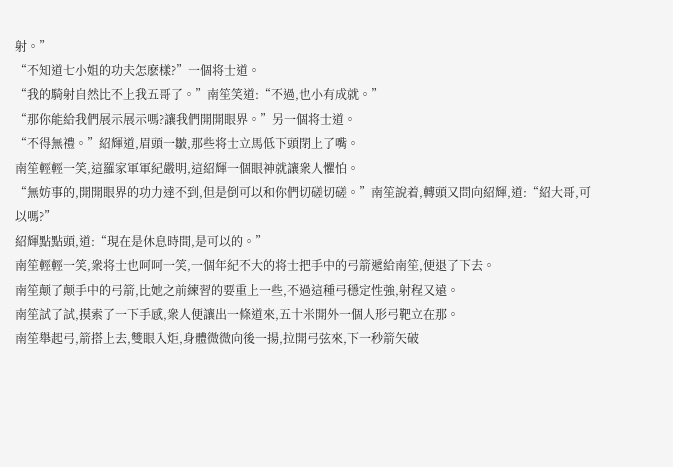射。”
“不知道七小姐的功夫怎麽樣?”一個将士道。
“我的騎射自然比不上我五哥了。”南笙笑道:“不過,也小有成就。”
“那你能給我們展示展示嗎?讓我們開開眼界。”另一個将士道。
“不得無禮。”紹輝道,眉頭一皺,那些将士立馬低下頭閉上了嘴。
南笙輕輕一笑,這羅家軍軍紀嚴明,這紹輝一個眼神就讓衆人懼怕。
“無妨事的,開開眼界的功力達不到,但是倒可以和你們切磋切磋。”南笙說着,轉頭又問向紹輝,道:“紹大哥,可以嗎?”
紹輝點點頭,道:“現在是休息時間,是可以的。”
南笙輕輕一笑,衆将士也呵呵一笑,一個年紀不大的将士把手中的弓箭遞給南笙,便退了下去。
南笙颠了颠手中的弓箭,比她之前練習的要重上一些,不過這種弓穩定性強,射程又遠。
南笙試了試,摸索了一下手感,衆人便讓出一條道來,五十米開外一個人形弓靶立在那。
南笙舉起弓,箭搭上去,雙眼入炬,身體微微向後一揚,拉開弓弦來,下一秒箭矢破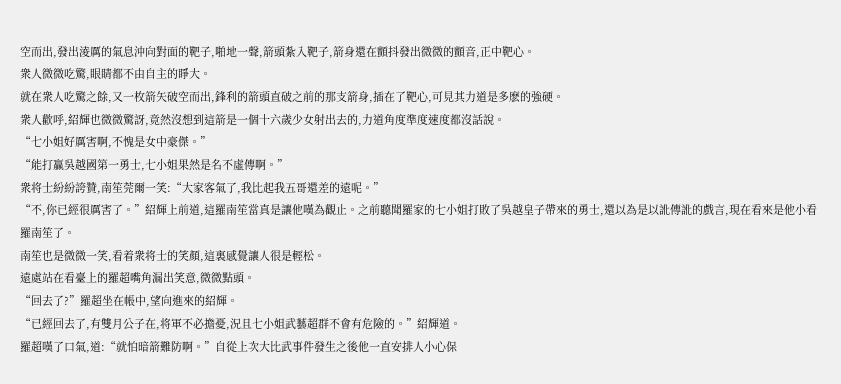空而出,發出淩厲的氣息沖向對面的靶子,啪地一聲,箭頭紮入靶子,箭身還在顫抖發出微微的顫音,正中靶心。
衆人微微吃驚,眼睛都不由自主的睜大。
就在衆人吃驚之餘,又一枚箭矢破空而出,鋒利的箭頭直破之前的那支箭身,插在了靶心,可見其力道是多麽的強硬。
衆人歡呼,紹輝也微微驚訝,竟然沒想到這箭是一個十六歲少女射出去的,力道角度準度速度都沒話說。
“七小姐好厲害啊,不愧是女中豪傑。”
“能打贏吳越國第一勇士,七小姐果然是名不虛傳啊。”
衆将士紛紛誇贊,南笙莞爾一笑:“大家客氣了,我比起我五哥還差的遠呢。”
“不,你已經很厲害了。”紹輝上前道,這羅南笙當真是讓他嘆為觀止。之前聽聞羅家的七小姐打敗了吳越皇子帶來的勇士,還以為是以訛傳訛的戲言,現在看來是他小看羅南笙了。
南笙也是微微一笑,看着衆将士的笑顏,這裏感覺讓人很是輕松。
遠處站在看臺上的羅超嘴角漏出笑意,微微點頭。
“回去了?”羅超坐在帳中,望向進來的紹輝。
“已經回去了,有雙月公子在,将軍不必擔憂,況且七小姐武藝超群不會有危險的。”紹輝道。
羅超嘆了口氣,道:“就怕暗箭難防啊。”自從上次大比武事件發生之後他一直安排人小心保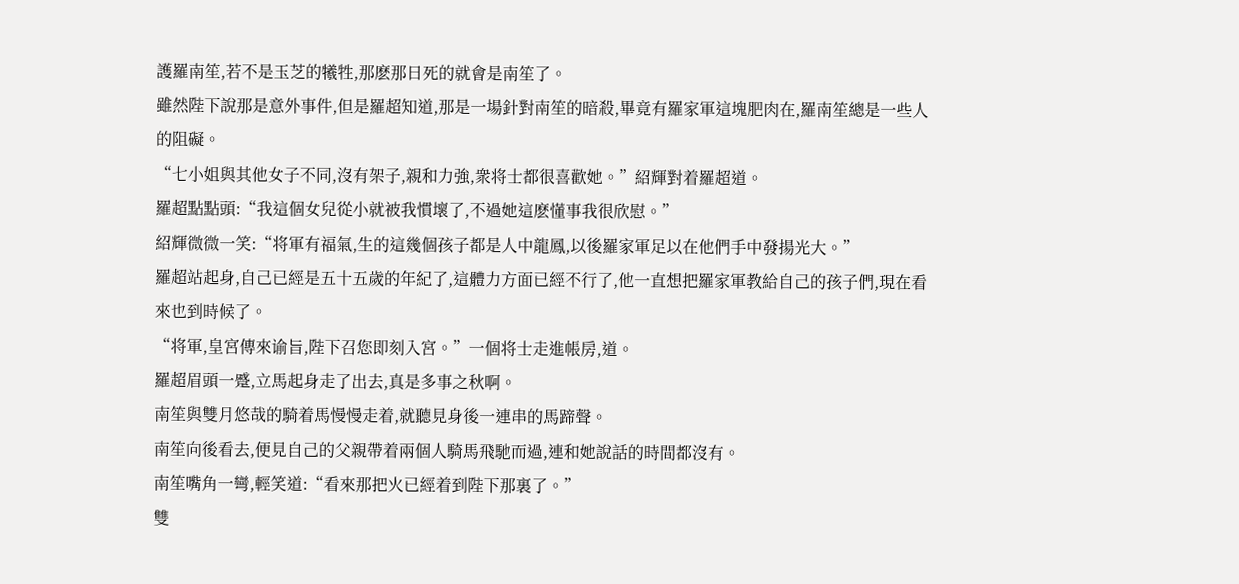護羅南笙,若不是玉芝的犧牲,那麽那日死的就會是南笙了。
雖然陛下說那是意外事件,但是羅超知道,那是一場針對南笙的暗殺,畢竟有羅家軍這塊肥肉在,羅南笙總是一些人的阻礙。
“七小姐與其他女子不同,沒有架子,親和力強,衆将士都很喜歡她。”紹輝對着羅超道。
羅超點點頭:“我這個女兒從小就被我慣壞了,不過她這麽懂事我很欣慰。”
紹輝微微一笑:“将軍有福氣,生的這幾個孩子都是人中龍鳳,以後羅家軍足以在他們手中發揚光大。”
羅超站起身,自己已經是五十五歲的年紀了,這體力方面已經不行了,他一直想把羅家軍教給自己的孩子們,現在看來也到時候了。
“将軍,皇宮傳來谕旨,陛下召您即刻入宮。”一個将士走進帳房,道。
羅超眉頭一蹙,立馬起身走了出去,真是多事之秋啊。
南笙與雙月悠哉的騎着馬慢慢走着,就聽見身後一連串的馬蹄聲。
南笙向後看去,便見自己的父親帶着兩個人騎馬飛馳而過,連和她說話的時間都沒有。
南笙嘴角一彎,輕笑道:“看來那把火已經着到陛下那裏了。”
雙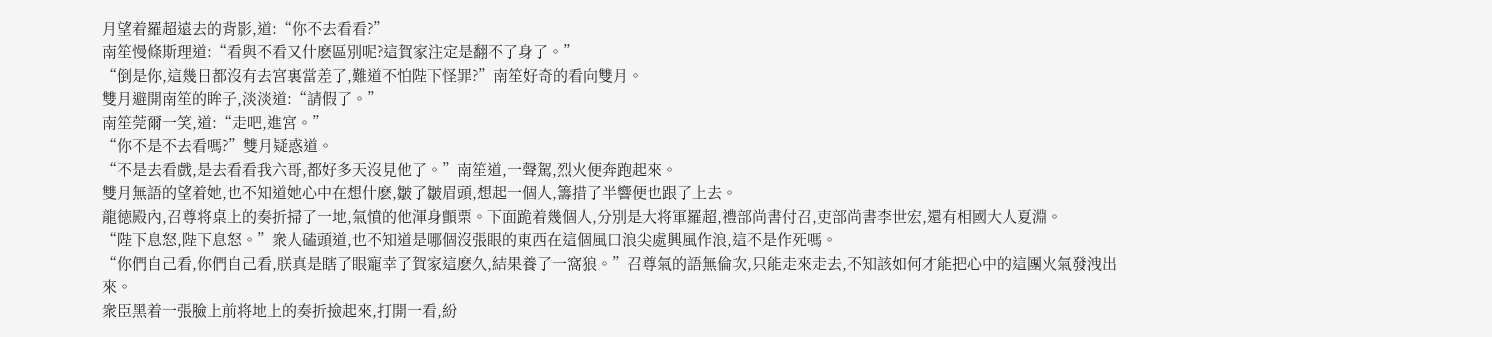月望着羅超遠去的背影,道:“你不去看看?”
南笙慢條斯理道:“看與不看又什麽區別呢?這賀家注定是翻不了身了。”
“倒是你,這幾日都沒有去宮裏當差了,難道不怕陛下怪罪?”南笙好奇的看向雙月。
雙月避開南笙的眸子,淡淡道:“請假了。”
南笙莞爾一笑,道:“走吧,進宮。”
“你不是不去看嗎?”雙月疑惑道。
“不是去看戲,是去看看我六哥,都好多天沒見他了。”南笙道,一聲駕,烈火便奔跑起來。
雙月無語的望着她,也不知道她心中在想什麽,皺了皺眉頭,想起一個人,籌措了半響便也跟了上去。
龍徳殿內,召尊将桌上的奏折掃了一地,氣憤的他渾身顫栗。下面跪着幾個人,分別是大将軍羅超,禮部尚書付召,吏部尚書李世宏,還有相國大人夏淵。
“陛下息怒,陛下息怒。”衆人磕頭道,也不知道是哪個沒張眼的東西在這個風口浪尖處興風作浪,這不是作死嗎。
“你們自己看,你們自己看,朕真是瞎了眼寵幸了賀家這麽久,結果養了一窩狼。”召尊氣的語無倫次,只能走來走去,不知該如何才能把心中的這團火氣發洩出來。
衆臣黑着一張臉上前将地上的奏折撿起來,打開一看,紛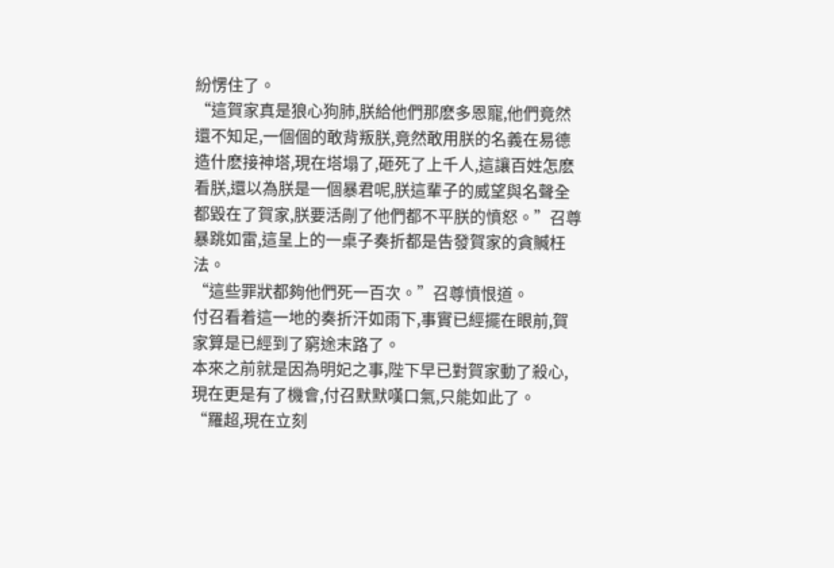紛愣住了。
“這賀家真是狼心狗肺,朕給他們那麽多恩寵,他們竟然還不知足,一個個的敢背叛朕,竟然敢用朕的名義在易德造什麽接神塔,現在塔塌了,砸死了上千人,這讓百姓怎麽看朕,還以為朕是一個暴君呢,朕這輩子的威望與名聲全都毀在了賀家,朕要活剮了他們都不平朕的憤怒。”召尊暴跳如雷,這呈上的一桌子奏折都是告發賀家的貪贓枉法。
“這些罪狀都夠他們死一百次。”召尊憤恨道。
付召看着這一地的奏折汗如雨下,事實已經擺在眼前,賀家算是已經到了窮途末路了。
本來之前就是因為明妃之事,陛下早已對賀家動了殺心,現在更是有了機會,付召默默嘆口氣,只能如此了。
“羅超,現在立刻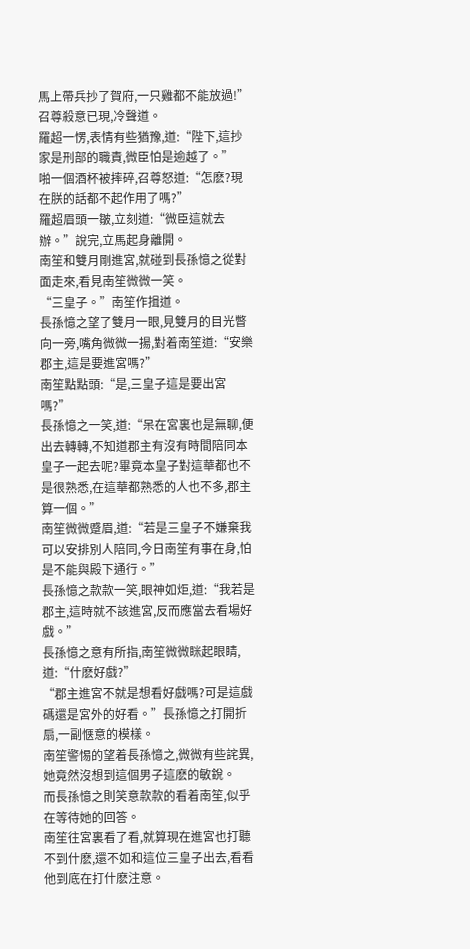馬上帶兵抄了賀府,一只雞都不能放過!”召尊殺意已現,冷聲道。
羅超一愣,表情有些猶豫,道:“陛下,這抄家是刑部的職責,微臣怕是逾越了。”
啪一個酒杯被摔碎,召尊怒道:“怎麽?現在朕的話都不起作用了嗎?”
羅超眉頭一皺,立刻道:“微臣這就去辦。”說完,立馬起身離開。
南笙和雙月剛進宮,就碰到長孫憶之從對面走來,看見南笙微微一笑。
“三皇子。”南笙作揖道。
長孫憶之望了雙月一眼,見雙月的目光瞥向一旁,嘴角微微一揚,對着南笙道:“安樂郡主,這是要進宮嗎?”
南笙點點頭:“是,三皇子這是要出宮嗎?”
長孫憶之一笑,道:“呆在宮裏也是無聊,便出去轉轉,不知道郡主有沒有時間陪同本皇子一起去呢?畢竟本皇子對這華都也不是很熟悉,在這華都熟悉的人也不多,郡主算一個。”
南笙微微蹙眉,道:“若是三皇子不嫌棄我可以安排別人陪同,今日南笙有事在身,怕是不能與殿下通行。”
長孫憶之款款一笑,眼神如炬,道:“我若是郡主,這時就不該進宮,反而應當去看場好戲。”
長孫憶之意有所指,南笙微微眯起眼睛,道:“什麽好戲?”
“郡主進宮不就是想看好戲嗎?可是這戲碼還是宮外的好看。”長孫憶之打開折扇,一副惬意的模樣。
南笙警惕的望着長孫憶之,微微有些詫異,她竟然沒想到這個男子這麽的敏銳。
而長孫憶之則笑意款款的看着南笙,似乎在等待她的回答。
南笙往宮裏看了看,就算現在進宮也打聽不到什麽,還不如和這位三皇子出去,看看他到底在打什麽注意。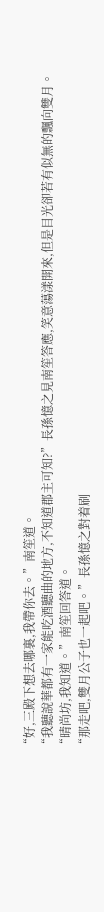“好,三殿下想去哪裏,我帶你去。”南笙道。
“我聽說華都有一家能吃酒聽曲的地方,不知道郡主可知?”長孫憶之見南笙答應,笑意蕩漾開來,但是目光卻若有似無的飄向雙月。
“晴尚坊,我知道。”南笙回答道。
“那走吧,雙月公子也一起吧。”長孫憶之對着刷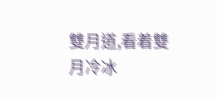雙月道,看着雙月冷冰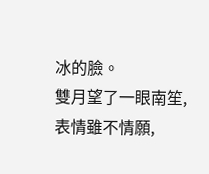冰的臉。
雙月望了一眼南笙,表情雖不情願,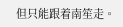但只能跟着南笙走。